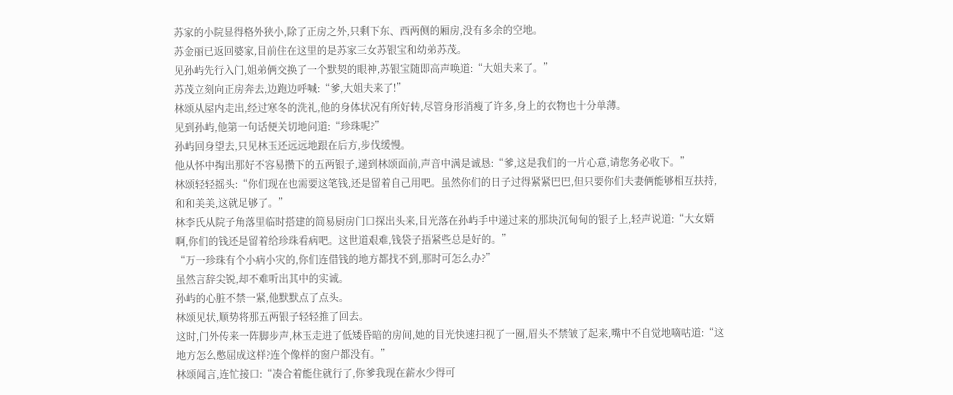苏家的小院显得格外狭小,除了正房之外,只剩下东、西两侧的厢房,没有多余的空地。
苏金丽已返回婆家,目前住在这里的是苏家三女苏银宝和幼弟苏茂。
见孙屿先行入门,姐弟俩交换了一个默契的眼神,苏银宝随即高声唤道:“大姐夫来了。”
苏茂立刻向正房奔去,边跑边呼喊:“爹,大姐夫来了!”
林颂从屋内走出,经过寒冬的洗礼,他的身体状况有所好转,尽管身形消瘦了许多,身上的衣物也十分单薄。
见到孙屿,他第一句话便关切地问道:“珍珠呢?”
孙屿回身望去,只见林玉还远远地跟在后方,步伐缓慢。
他从怀中掏出那好不容易攒下的五两银子,递到林颂面前,声音中满是诚恳:“爹,这是我们的一片心意,请您务必收下。”
林颂轻轻摇头:“你们现在也需要这笔钱,还是留着自己用吧。虽然你们的日子过得紧紧巴巴,但只要你们夫妻俩能够相互扶持,和和美美,这就足够了。”
林李氏从院子角落里临时搭建的简易厨房门口探出头来,目光落在孙屿手中递过来的那块沉甸甸的银子上,轻声说道:“大女婿啊,你们的钱还是留着给珍珠看病吧。这世道艰难,钱袋子捂紧些总是好的。”
“万一珍珠有个小病小灾的,你们连借钱的地方都找不到,那时可怎么办?”
虽然言辞尖锐,却不难听出其中的实诚。
孙屿的心脏不禁一紧,他默默点了点头。
林颂见状,顺势将那五两银子轻轻推了回去。
这时,门外传来一阵脚步声,林玉走进了低矮昏暗的房间,她的目光快速扫视了一圈,眉头不禁皱了起来,嘴中不自觉地嘀咕道:“这地方怎么憋屈成这样?连个像样的窗户都没有。”
林颂闻言,连忙接口:“凑合着能住就行了,你爹我现在薪水少得可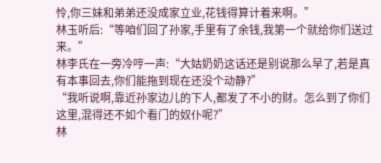怜,你三妹和弟弟还没成家立业,花钱得算计着来啊。”
林玉听后:“等咱们回了孙家,手里有了余钱,我第一个就给你们送过来。”
林李氏在一旁冷哼一声:“大姑奶奶这话还是别说那么早了,若是真有本事回去,你们能拖到现在还没个动静?”
“我听说啊,靠近孙家边儿的下人,都发了不小的财。怎么到了你们这里,混得还不如个看门的奴仆呢?”
林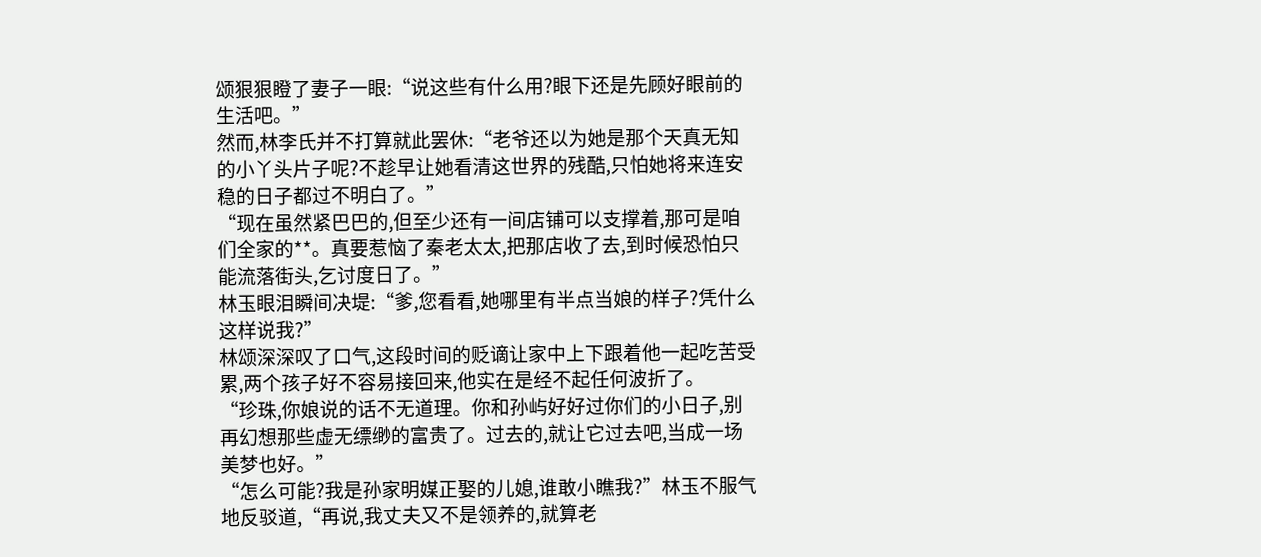颂狠狠瞪了妻子一眼:“说这些有什么用?眼下还是先顾好眼前的生活吧。”
然而,林李氏并不打算就此罢休:“老爷还以为她是那个天真无知的小丫头片子呢?不趁早让她看清这世界的残酷,只怕她将来连安稳的日子都过不明白了。”
“现在虽然紧巴巴的,但至少还有一间店铺可以支撑着,那可是咱们全家的**。真要惹恼了秦老太太,把那店收了去,到时候恐怕只能流落街头,乞讨度日了。”
林玉眼泪瞬间决堤:“爹,您看看,她哪里有半点当娘的样子?凭什么这样说我?”
林颂深深叹了口气,这段时间的贬谪让家中上下跟着他一起吃苦受累,两个孩子好不容易接回来,他实在是经不起任何波折了。
“珍珠,你娘说的话不无道理。你和孙屿好好过你们的小日子,别再幻想那些虚无缥缈的富贵了。过去的,就让它过去吧,当成一场美梦也好。”
“怎么可能?我是孙家明媒正娶的儿媳,谁敢小瞧我?”林玉不服气地反驳道,“再说,我丈夫又不是领养的,就算老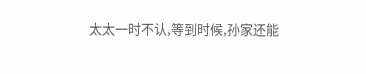太太一时不认,等到时候,孙家还能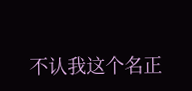不认我这个名正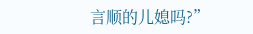言顺的儿媳吗?”